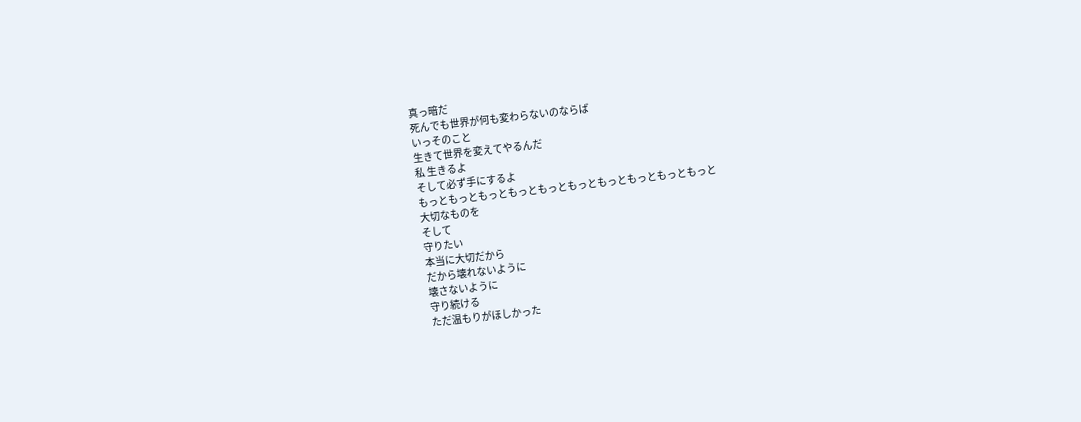真っ暗だ
死んでも世界が何も変わらないのならば
いっそのこと
生きて世界を変えてやるんだ
私 生きるよ
そして必ず手にするよ
もっともっともっともっともっともっともっともっともっともっと
大切なものを
そして
守りたい
本当に大切だから
だから壊れないように
壊さないように
守り続ける
ただ温もりがほしかった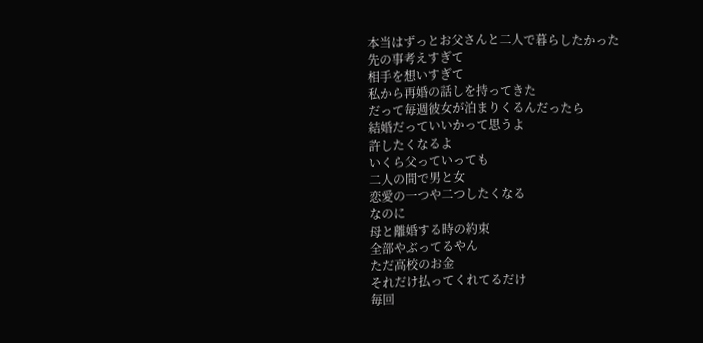本当はずっとお父さんと二人で暮らしたかった
先の事考えすぎて
相手を想いすぎて
私から再婚の話しを持ってきた
だって毎週彼女が泊まりくるんだったら
結婚だっていいかって思うよ
許したくなるよ
いくら父っていっても
二人の間で男と女
恋愛の一つや二つしたくなる
なのに
母と離婚する時の約束
全部やぶってるやん
ただ高校のお金
それだけ払ってくれてるだけ
毎回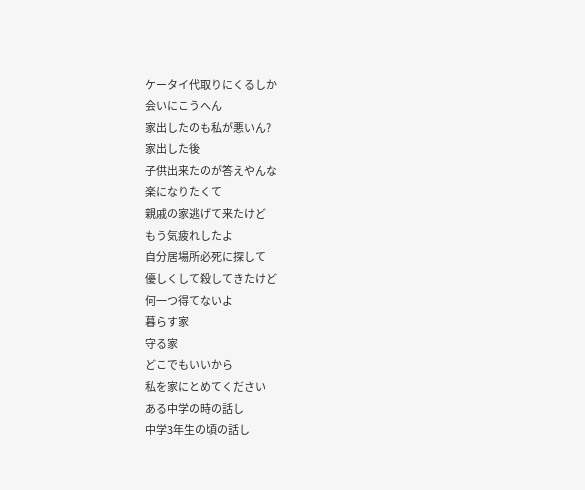ケータイ代取りにくるしか
会いにこうへん
家出したのも私が悪いん?
家出した後
子供出来たのが答えやんな
楽になりたくて
親戚の家逃げて来たけど
もう気疲れしたよ
自分居場所必死に探して
優しくして殺してきたけど
何一つ得てないよ
暮らす家
守る家
どこでもいいから
私を家にとめてください
ある中学の時の話し
中学3年生の頃の話し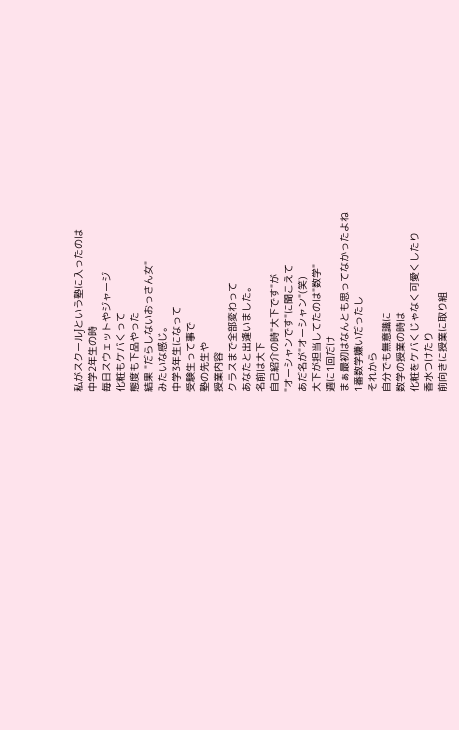私がスクールJという塾に入ったのは
中学2年生の時
毎日スウェットやジャージ
化粧もケバくって
態度も下品やった
結果 "だらしないおっさん女"
みたいな感じ。
中学3年生になって
受験生って事で
塾の先生や
授業内容
クラスまで全部変わって
あなたと出逢いました。
名前は大下
自己紹介の時"大下です"が
"オーシャンです"に聞こえて
あだ名が"オーシャン"(笑)
大下が担当してたのは"数学"
週に1回だけ
まぁ最初はなんとも思ってなかったよね
1番数学嫌いだったし
それから
自分でも無意識に
数学の授業の時は
化粧をケバくじゃなく可愛くしたり
香水つけたり
前向きに授業に取り組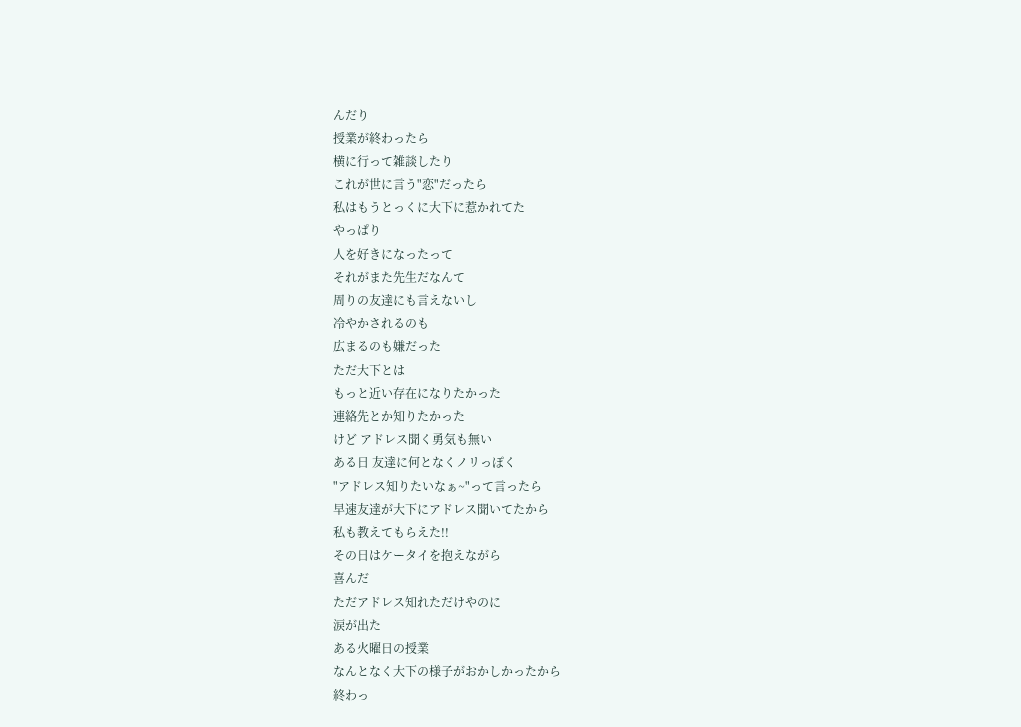んだり
授業が終わったら
横に行って雑談したり
これが世に言う"恋"だったら
私はもうとっくに大下に惹かれてた
やっぱり
人を好きになったって
それがまた先生だなんて
周りの友達にも言えないし
冷やかされるのも
広まるのも嫌だった
ただ大下とは
もっと近い存在になりたかった
連絡先とか知りたかった
けど アドレス聞く勇気も無い
ある日 友達に何となくノリっぽく
"アドレス知りたいなぁ~"って言ったら
早速友達が大下にアドレス聞いてたから
私も教えてもらえた!!
その日はケータイを抱えながら
喜んだ
ただアドレス知れただけやのに
涙が出た
ある火曜日の授業
なんとなく大下の様子がおかしかったから
終わっ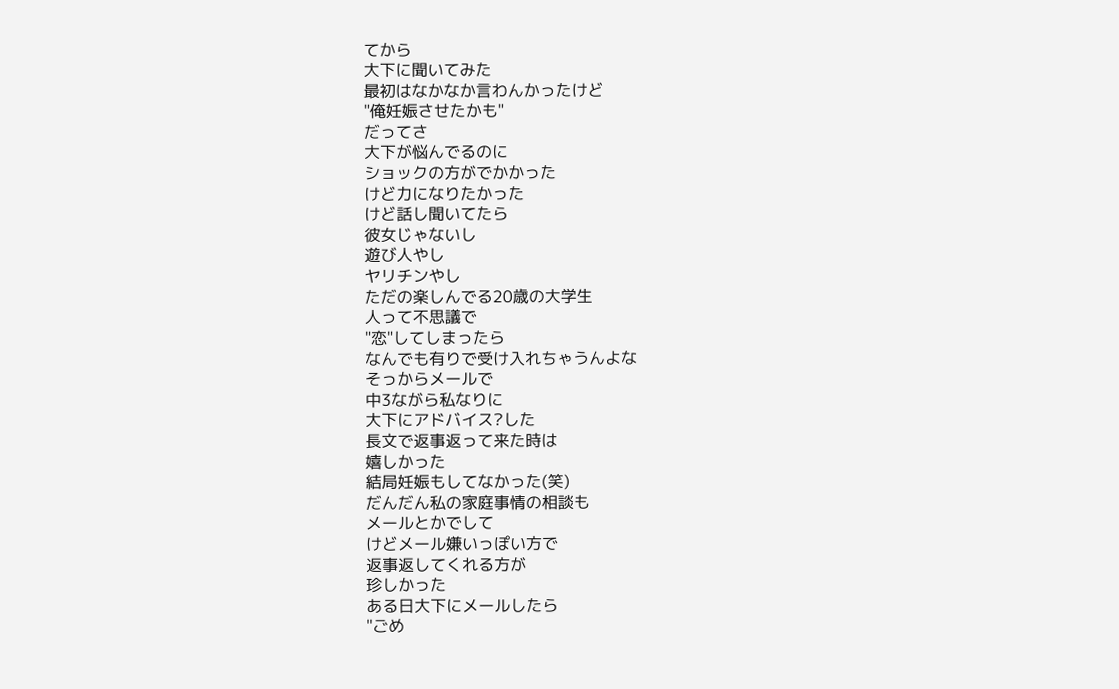てから
大下に聞いてみた
最初はなかなか言わんかったけど
"俺妊娠させたかも"
だってさ
大下が悩んでるのに
ショックの方がでかかった
けど力になりたかった
けど話し聞いてたら
彼女じゃないし
遊び人やし
ヤリチンやし
ただの楽しんでる20歳の大学生
人って不思議で
"恋"してしまったら
なんでも有りで受け入れちゃうんよな
そっからメールで
中3ながら私なりに
大下にアドバイス?した
長文で返事返って来た時は
嬉しかった
結局妊娠もしてなかった(笑)
だんだん私の家庭事情の相談も
メールとかでして
けどメール嫌いっぽい方で
返事返してくれる方が
珍しかった
ある日大下にメールしたら
"ごめ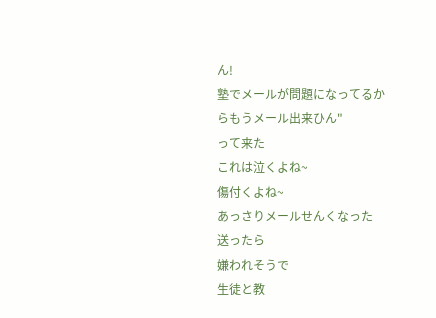ん!
塾でメールが問題になってるからもうメール出来ひん"
って来た
これは泣くよね~
傷付くよね~
あっさりメールせんくなった
送ったら
嫌われそうで
生徒と教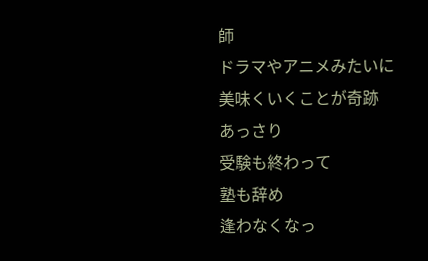師
ドラマやアニメみたいに
美味くいくことが奇跡
あっさり
受験も終わって
塾も辞め
逢わなくなっ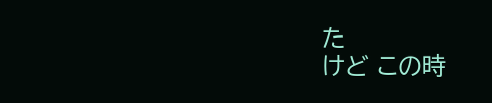た
けど この時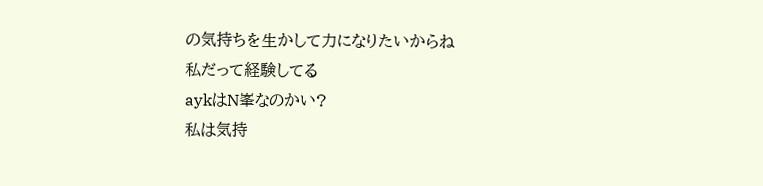の気持ちを生かして力になりたいからね
私だって経験してる
aykはN峯なのかい?
私は気持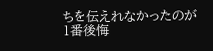ちを伝えれなかったのが
1番後悔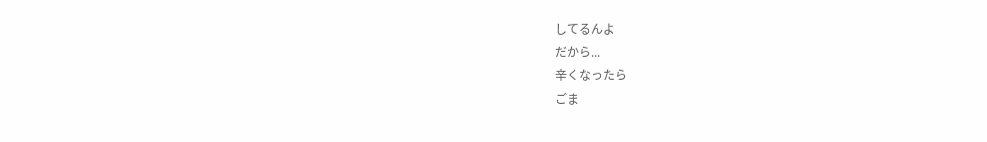してるんよ
だから...
辛くなったら
ごま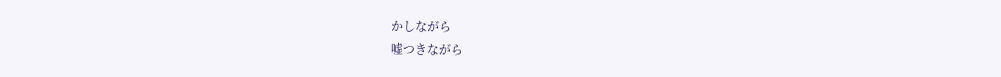かしながら
嘘つきながら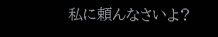私に頼んなさいよ?